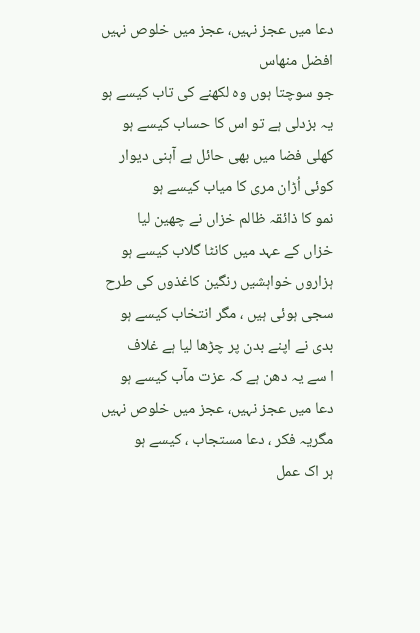دعا میں عجز نہیں، عجز میں خلوص نہیں
افضل منهاس
جو سوچتا ہوں وہ لکھنے کی تاب کیسے ہو
یہ بزدلی ہے تو اس کا حساب کیسے ہو
کھلی فضا میں بھی حائل ہے آہنی دیوار
کوئی اُڑان مری کا میاب کیسے ہو
نمو کا ذائقہ ظالم خزاں نے چھین لیا
خزاں کے عہد میں کانٹا گلاب کیسے ہو
ہزاروں خواہشیں رنگین کاغذوں کی طرح
سجی ہوئی ہیں ، مگر انتخاب کیسے ہو
بدی نے اپنے بدن پر چڑھا لیا ہے غلاف
ا سے یہ دھن ہے کہ عزت مآب کیسے ہو
دعا میں عجز نہیں، عجز میں خلوص نہیں
مگریہ فکر ، دعا مستجاب ، کیسے ہو
ہر اک عمل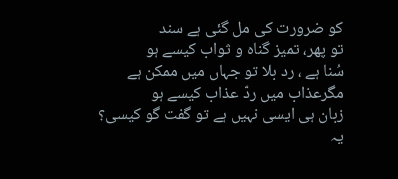کو ضرورت کی مل گئی ہے سند
تو پھر، تمیز گناہ و ثواب کیسے ہو
سُنا ہے ، رد بلا تو جہاں میں ممکن ہے
مگرعذاب میں ردّ عذاب کیسے ہو
زبان ہی ایسی نہیں ہے تو گفت گو کیسی؟
یہ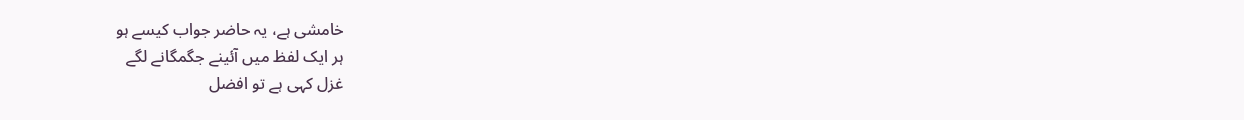خامشی ہے، یہ حاضر جواب کیسے ہو
ہر ایک لفظ میں آئینے جگمگانے لگے
غزل کہی ہے تو افضل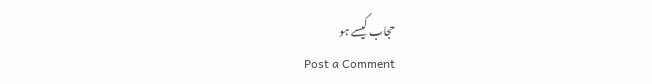حجاب کیسے ہو
Post a Comment